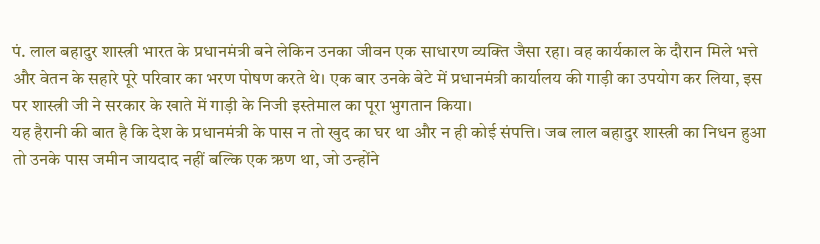पं. लाल बहादुर शास्त्री भारत के प्रधानमंत्री बने लेकिन उनका जीवन एक साधारण व्यक्ति जैसा रहा। वह कार्यकाल के दौरान मिले भत्ते और वेतन के सहारे पूरे परिवार का भरण पोषण करते थे। एक बार उनके बेटे में प्रधानमंत्री कार्यालय की गाड़ी का उपयोग कर लिया, इस पर शास्त्री जी ने सरकार के खाते में गाड़ी के निजी इस्तेमाल का पूरा भुगतान किया।
यह हैरानी की बात है कि देश के प्रधानमंत्री के पास न तो खुद का घर था और न ही कोई संपत्ति। जब लाल बहादुर शास्त्री का निधन हुआ तो उनके पास जमीन जायदाद नहीं बल्कि एक ऋण था, जो उन्होंने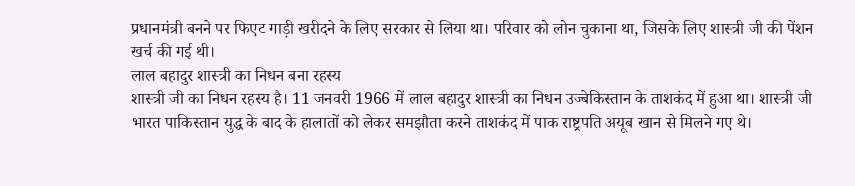प्रधानमंत्री बनने पर फिएट गाड़ी खरीदने के लिए सरकार से लिया था। परिवार को लोन चुकाना था, जिसके लिए शास्त्री जी की पेंशन खर्च की गई थी।
लाल बहादुर शास्त्री का निधन बना रहस्य
शास्त्री जी का निधन रहस्य है। 11 जनवरी 1966 में लाल बहादुर शास्त्री का निधन उज्बेकिस्तान के ताशकंद में हुआ था। शास्त्री जी भारत पाकिस्तान युद्ध के बाद के हालातों को लेकर समझौता करने ताशकंद में पाक राष्ट्रपति अयूब खान से मिलने गए थे।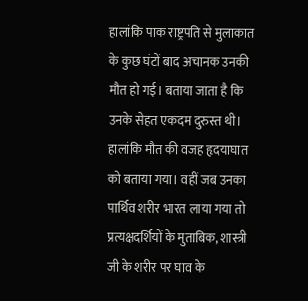हालांकि पाक राष्ट्रपति से मुलाकात के कुछ घंटों बाद अचानक उनकी मौत हो गई। बताया जाता है कि उनके सेहत एकदम दुरुस्त थी। हालांकि मौत की वजह हृदयाघात को बताया गया। वहीं जब उनका पार्थिव शरीर भारत लाया गया तो प्रत्यक्षदर्शियों के मुताबिक, शास्त्री जी के शरीर पर घाव के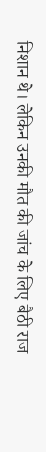निशान थे। लेकिन उनकी मौत की जांच के लिए बैठी राज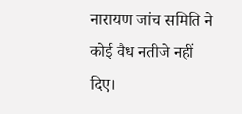नारायण जांच समिति ने कोई वैध नतीजे नहीं दिए।